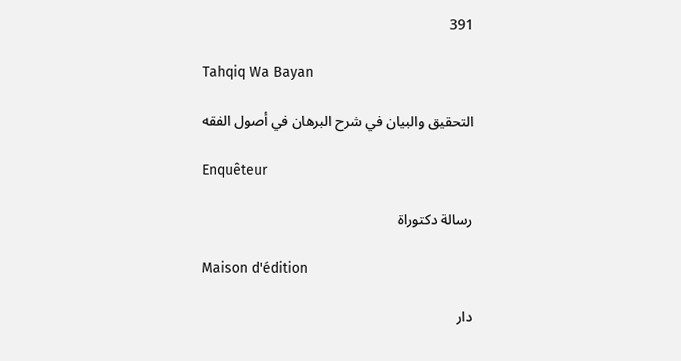391

Tahqiq Wa Bayan

التحقيق والبيان في شرح البرهان في أصول الفقه

Enquêteur

رسالة دكتوراة

Maison d'édition

دار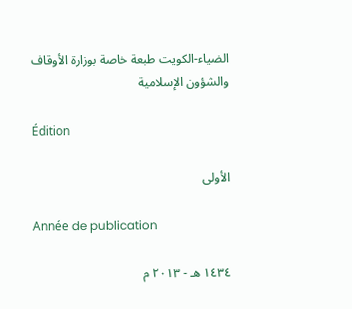الضياء-الكويت طبعة خاصة بوزارة الأوقاف والشؤون الإسلامية

Édition

الأولى

Année de publication

١٤٣٤ هـ - ٢٠١٣ م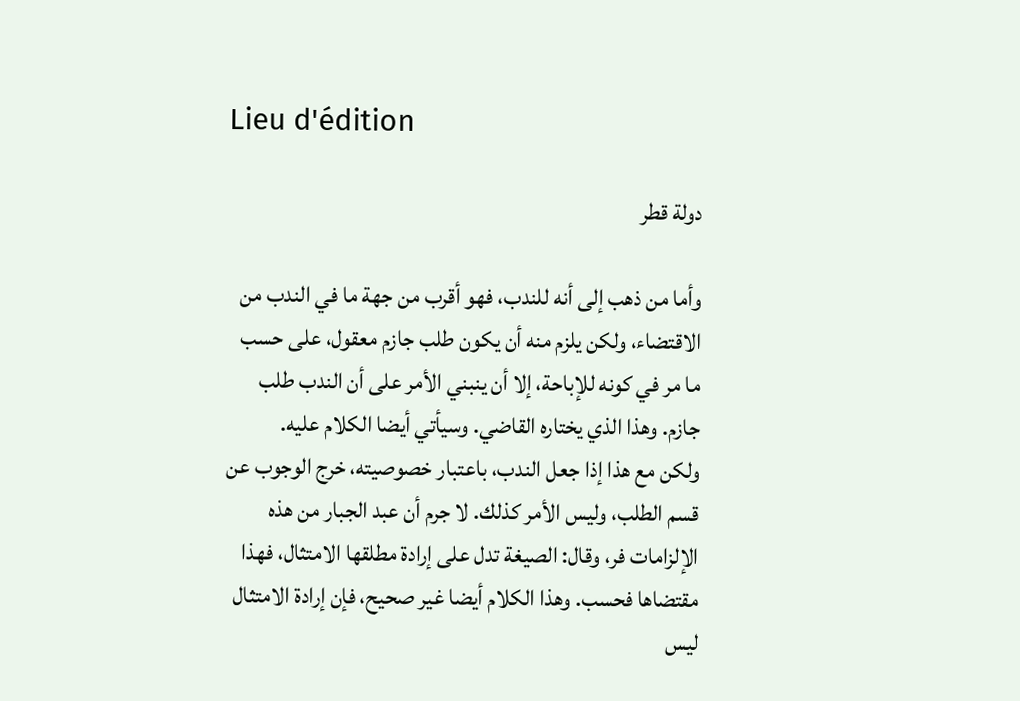Lieu d'édition

دولة قطر

وأما من ذهب إلى أنه للندب، فهو أقرب من جهة ما في الندب من الاقتضاء، ولكن يلزم منه أن يكون طلب جازم معقول، على حسب ما مر في كونه للإباحة، إلا أن ينبني الأمر على أن الندب طلب جازم. وهذا الذي يختاره القاضي. وسيأتي أيضا الكلام عليه.
ولكن مع هذا إذا جعل الندب، باعتبار خصوصيته، خرج الوجوب عن قسم الطلب، وليس الأمر كذلك. لا جرم أن عبد الجبار من هذه الإلزامات فر، وقال: الصيغة تدل على إرادة مطلقها الامتثال، فهذا مقتضاها فحسب. وهذا الكلام أيضا غير صحيح، فإن إرادة الامتثال ليس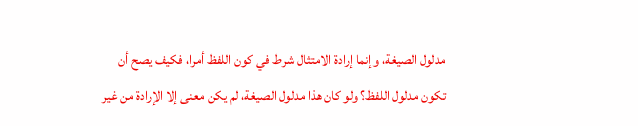مدلول الصيغة، وإنما إرادة الامتثال شرط في كون اللفظ أمرا، فكيف يصح أن تكون مدلول اللفظ؟ ولو كان هذا مدلول الصيغة، لم يكن معنى إلا الإرادة من غير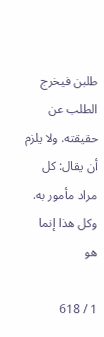طلبن فيخرج الطلب عن حقيقته. ولا يلزم أن يقال: كل مراد مأمور به. وكل هذا إنما هو

1 / 618